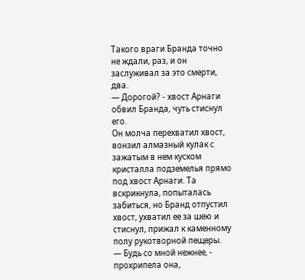Такого враги Бранда точно не ждали, раз, и он заслуживал за это смерти, два.
— Дорогой? - хвост Арнаги обвил Бранда, чуть стиснул его.
Он молча перехватил хвост, вонзил алмазный кулак с зажатым в нем куском кристалла подземелья прямо под хвост Арнаги. Та вскрикнула, попыталась забиться, но Бранд отпустил хвост, ухватил ее за шею и стиснул, прижал к каменному полу рукотворной пещеры.
— Будь со мной нежнее, - прохрипела она,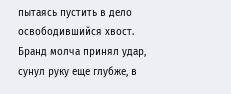пытаясь пустить в дело освободившийся хвост.
Бранд молча принял удар, сунул руку еще глубже, в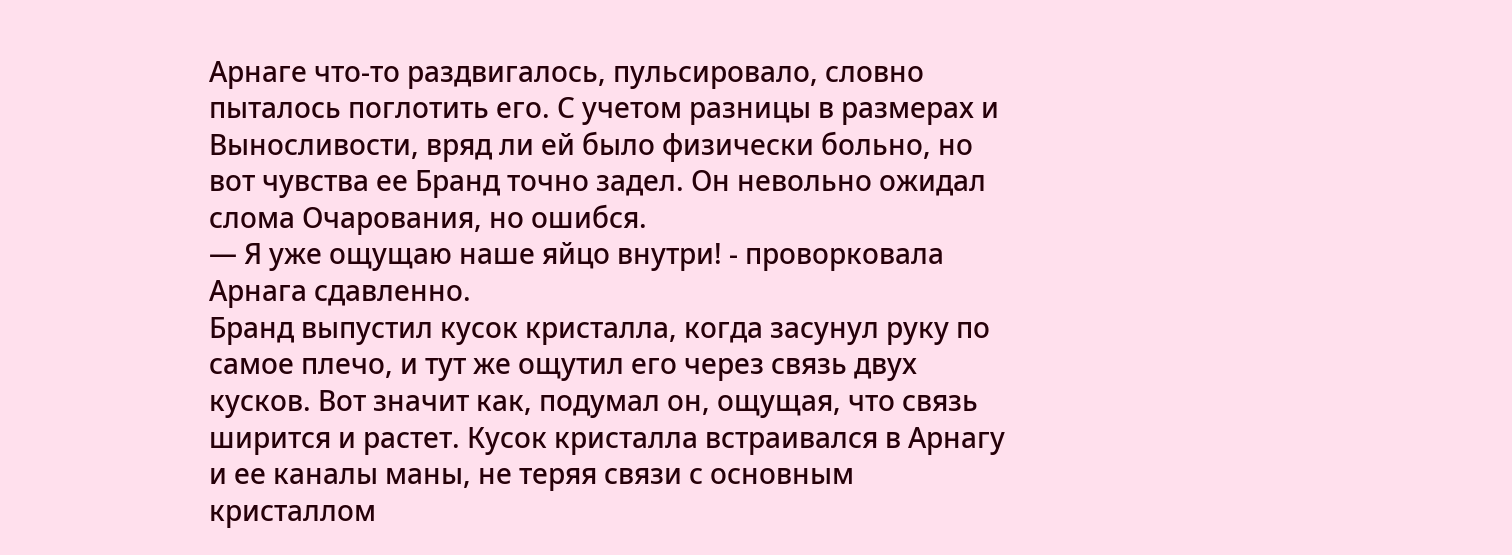Арнаге что-то раздвигалось, пульсировало, словно пыталось поглотить его. С учетом разницы в размерах и Выносливости, вряд ли ей было физически больно, но вот чувства ее Бранд точно задел. Он невольно ожидал слома Очарования, но ошибся.
— Я уже ощущаю наше яйцо внутри! - проворковала Арнага сдавленно.
Бранд выпустил кусок кристалла, когда засунул руку по самое плечо, и тут же ощутил его через связь двух кусков. Вот значит как, подумал он, ощущая, что связь ширится и растет. Кусок кристалла встраивался в Арнагу и ее каналы маны, не теряя связи с основным кристаллом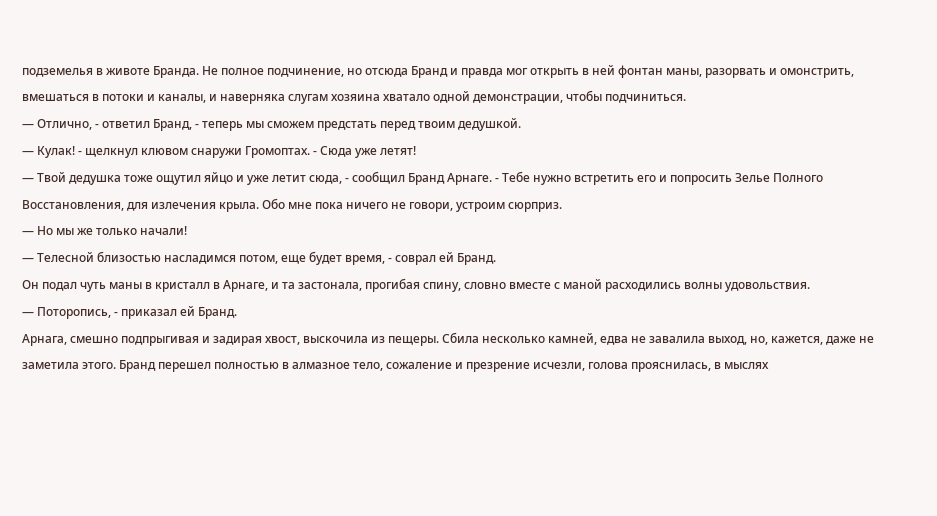подземелья в животе Бранда. Не полное подчинение, но отсюда Бранд и правда мог открыть в ней фонтан маны, разорвать и омонстрить, вмешаться в потоки и каналы, и наверняка слугам хозяина хватало одной демонстрации, чтобы подчиниться.
— Отлично, - ответил Бранд, - теперь мы сможем предстать перед твоим дедушкой.
— Кулак! - щелкнул клювом снаружи Громоптах. - Сюда уже летят!
— Твой дедушка тоже ощутил яйцо и уже летит сюда, - сообщил Бранд Арнаге. - Тебе нужно встретить его и попросить Зелье Полного Восстановления, для излечения крыла. Обо мне пока ничего не говори, устроим сюрприз.
— Но мы же только начали!
— Телесной близостью насладимся потом, еще будет время, - соврал ей Бранд.
Он подал чуть маны в кристалл в Арнаге, и та застонала, прогибая спину, словно вместе с маной расходились волны удовольствия.
— Поторопись, - приказал ей Бранд.
Арнага, смешно подпрыгивая и задирая хвост, выскочила из пещеры. Сбила несколько камней, едва не завалила выход, но, кажется, даже не заметила этого. Бранд перешел полностью в алмазное тело, сожаление и презрение исчезли, голова прояснилась, в мыслях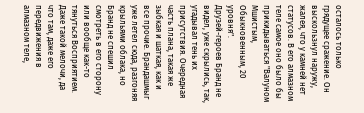осталось только грядущее сражение. Он выскользнул наружу, жалея, что у камней нет статусов. В его алмазном теле самое оно было бы прикидываться "Валуном Мшистым, Обыкновенным, 20 уровня".
Друзей-героев Бранд не видел, уже скрылись, так, угадывал тень их присутствия. Очередная часть плана, такая же зыбкая и шаткая, как и все прочие. Брандашмыг уже летел сюда, разгоняя крыльями облака, но Бранд не спешил смотреть в его сторону или вообще как-то тянуться Восприятием. Даже такой мелочи, да что там, даже его передвижения в алмазном теле,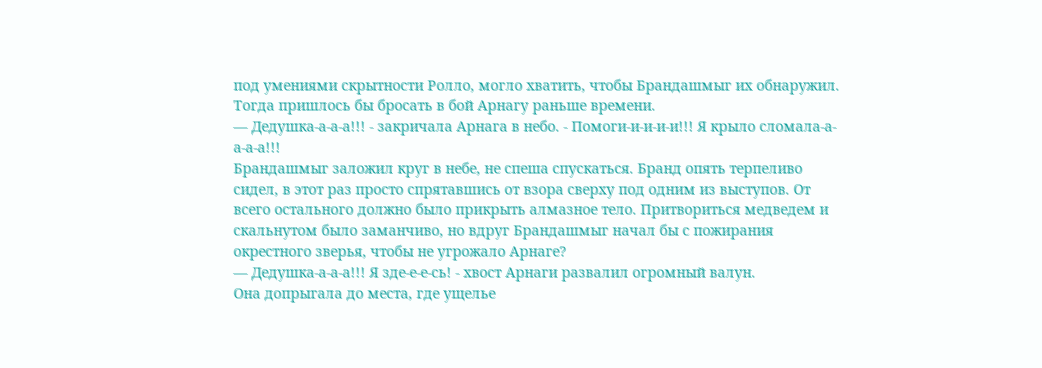под умениями скрытности Ролло, могло хватить, чтобы Брандашмыг их обнаружил.
Тогда пришлось бы бросать в бой Арнагу раньше времени.
— Дедушка-а-а-а!!! - закричала Арнага в небо. - Помоги-и-и-и-и!!! Я крыло сломала-а-а-а-а!!!
Брандашмыг заложил круг в небе, не спеша спускаться. Бранд опять терпеливо сидел, в этот раз просто спрятавшись от взора сверху под одним из выступов. От всего остального должно было прикрыть алмазное тело. Притвориться медведем и скальнутом было заманчиво, но вдруг Брандашмыг начал бы с пожирания окрестного зверья, чтобы не угрожало Арнаге?
— Дедушка-а-а-а!!! Я зде-е-е-сь! - хвост Арнаги развалил огромный валун.
Она допрыгала до места, где ущелье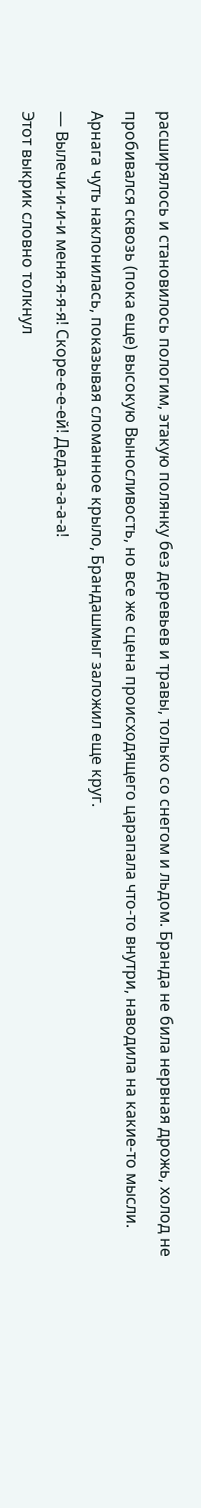расширялось и становилось пологим, этакую полянку без деревьев и травы, только со снегом и льдом. Бранда не била нервная дрожь, холод не пробивался сквозь (пока еще) высокую Выносливость, но все же сцена происходящего царапала что-то внутри, наводила на какие-то мысли.
Арнага чуть наклонилась, показывая сломанное крыло, Брандашмыг заложил еще круг.
— Вылечи-и-и-и меня-я-я-я! Скоре-е-е-ей! Деда-а-а-а-а!
Этот выкрик словно толкнул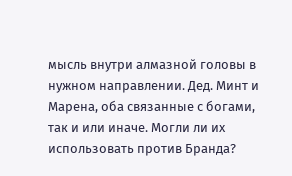мысль внутри алмазной головы в нужном направлении. Дед. Минт и Марена, оба связанные с богами, так и или иначе. Могли ли их использовать против Бранда?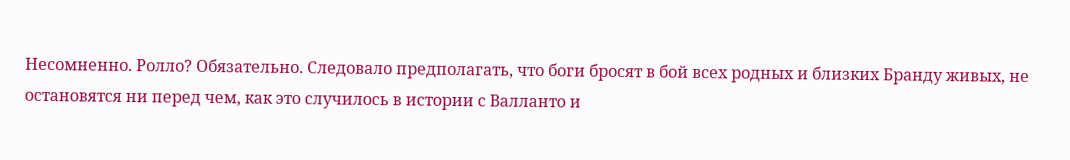Несомненно. Ролло? Обязательно. Следовало предполагать, что боги бросят в бой всех родных и близких Бранду живых, не остановятся ни перед чем, как это случилось в истории с Валланто и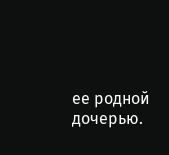ее родной дочерью.